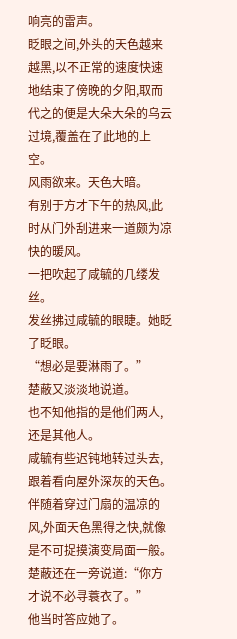响亮的雷声。
眨眼之间,外头的天色越来越黑,以不正常的速度快速地结束了傍晚的夕阳,取而代之的便是大朵大朵的乌云过境,覆盖在了此地的上空。
风雨欲来。天色大暗。
有别于方才下午的热风,此时从门外刮进来一道颇为凉快的暖风。
一把吹起了咸毓的几缕发丝。
发丝拂过咸毓的眼睫。她眨了眨眼。
“想必是要淋雨了。”
楚蔽又淡淡地说道。
也不知他指的是他们两人,还是其他人。
咸毓有些迟钝地转过头去,跟着看向屋外深灰的天色。
伴随着穿过门扇的温凉的风,外面天色黑得之快,就像是不可捉摸演变局面一般。
楚蔽还在一旁说道:“你方才说不必寻蓑衣了。”
他当时答应她了。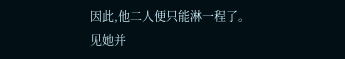因此,他二人便只能淋一程了。
见她并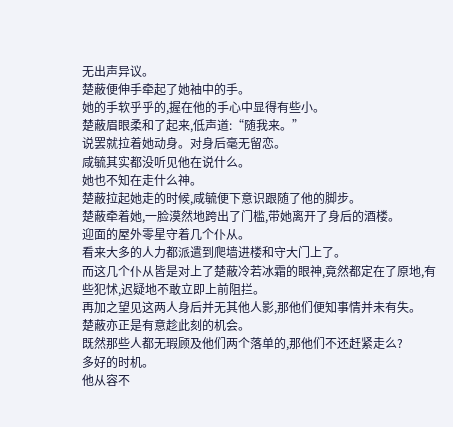无出声异议。
楚蔽便伸手牵起了她袖中的手。
她的手软乎乎的,握在他的手心中显得有些小。
楚蔽眉眼柔和了起来,低声道:“随我来。”
说罢就拉着她动身。对身后毫无留恋。
咸毓其实都没听见他在说什么。
她也不知在走什么神。
楚蔽拉起她走的时候,咸毓便下意识跟随了他的脚步。
楚蔽牵着她,一脸漠然地跨出了门槛,带她离开了身后的酒楼。
迎面的屋外零星守着几个仆从。
看来大多的人力都派遣到爬墙进楼和守大门上了。
而这几个仆从皆是对上了楚蔽冷若冰霜的眼神,竟然都定在了原地,有些犯怵,迟疑地不敢立即上前阻拦。
再加之望见这两人身后并无其他人影,那他们便知事情并未有失。
楚蔽亦正是有意趁此刻的机会。
既然那些人都无瑕顾及他们两个落单的,那他们不还赶紧走么?
多好的时机。
他从容不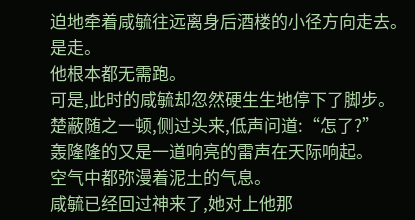迫地牵着咸毓往远离身后酒楼的小径方向走去。
是走。
他根本都无需跑。
可是,此时的咸毓却忽然硬生生地停下了脚步。
楚蔽随之一顿,侧过头来,低声问道:“怎了?”
轰隆隆的又是一道响亮的雷声在天际响起。
空气中都弥漫着泥土的气息。
咸毓已经回过神来了,她对上他那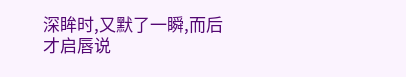深眸时,又默了一瞬,而后才启唇说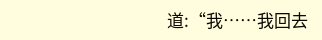道:“我……我回去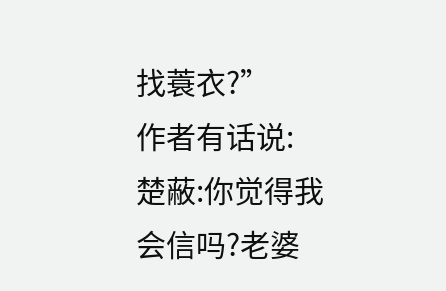找蓑衣?”
作者有话说:
楚蔽:你觉得我会信吗?老婆